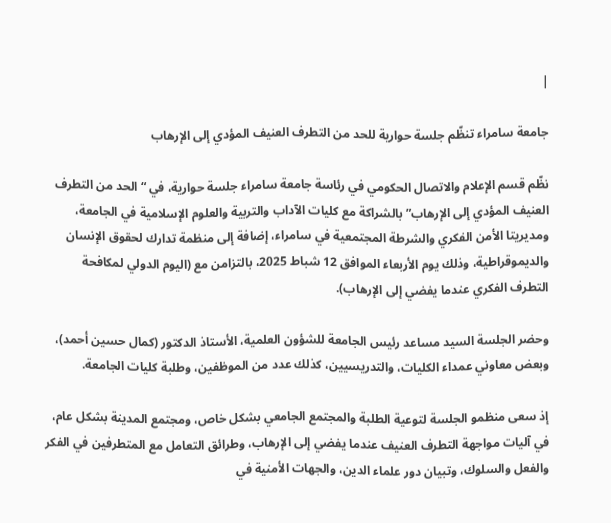|

جامعة سامراء تنظّم جلسة حوارية للحد من التطرف العنيف المؤدي إلى الإرهاب

نظّم قسم الإعلام والاتصال الحكومي في رئاسة جامعة سامراء جلسة حوارية، في “الحد من التطرف العنيف المؤدي إلى الإرهاب” بالشراكة مع كليات الآداب والتربية والعلوم الإسلامية في الجامعة، ومديريتا الأمن الفكري والشرطة المجتمعية في سامراء، إضافة إلى منظمة تدارك لحقوق الإنسان والديموقراطية، وذلك يوم الأربعاء الموافق 12 شباط 2025، بالتزامن مع (اليوم الدولي لمكافحة التطرف الفكري عندما يفضي إلى الإرهاب).

وحضر الجلسة السيد مساعد رئيس الجامعة للشؤون العلمية، الأستاذ الدكتور (كمال حسين أحمد)، وبعض معاوني عمداء الكليات، والتدريسيين، كذلك عدد من الموظفين، وطلبة كليات الجامعة.

إذ سعى منظمو الجلسة لتوعية الطلبة والمجتمع الجامعي بشكل خاص، ومجتمع المدينة بشكل عام، في آليات مواجهة التطرف العنيف عندما يفضي إلى الإرهاب، وطرائق التعامل مع المتطرفين في الفكر والفعل والسلوك، وتبيان دور علماء الدين، والجهات الأمنية في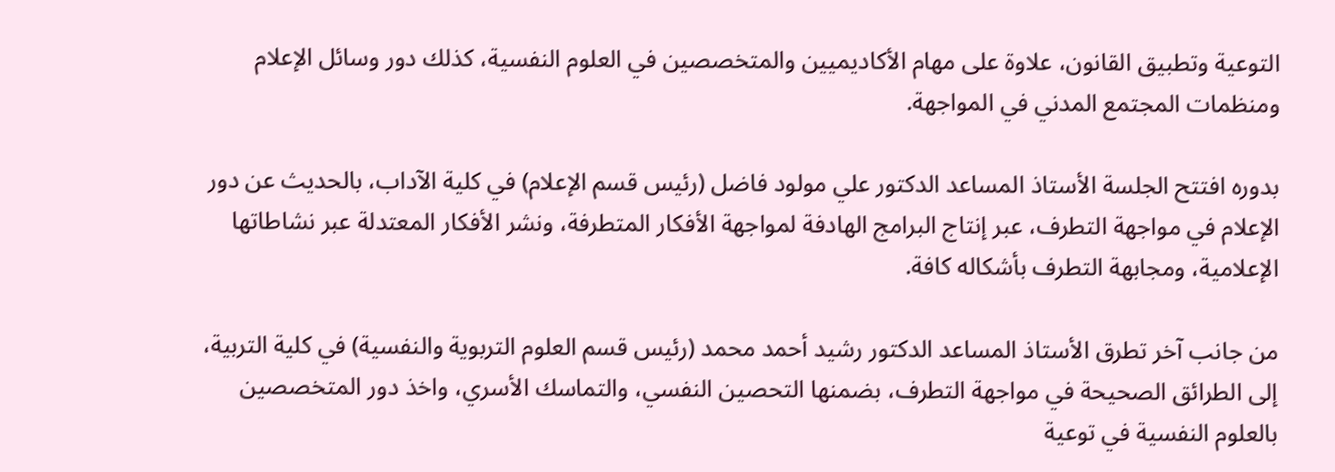التوعية وتطبيق القانون، علاوة على مهام الأكاديميين والمتخصصين في العلوم النفسية، كذلك دور وسائل الإعلام ومنظمات المجتمع المدني في المواجهة.

بدوره افتتح الجلسة الأستاذ المساعد الدكتور علي مولود فاضل (رئيس قسم الإعلام) في كلية الآداب، بالحديث عن دور الإعلام في مواجهة التطرف، عبر إنتاج البرامج الهادفة لمواجهة الأفكار المتطرفة، ونشر الأفكار المعتدلة عبر نشاطاتها الإعلامية، ومجابهة التطرف بأشكاله كافة.

من جانب آخر تطرق الأستاذ المساعد الدكتور رشيد أحمد محمد (رئيس قسم العلوم التربوية والنفسية) في كلية التربية، إلى الطرائق الصحيحة في مواجهة التطرف، بضمنها التحصين النفسي، والتماسك الأسري، واخذ دور المتخصصين بالعلوم النفسية في توعية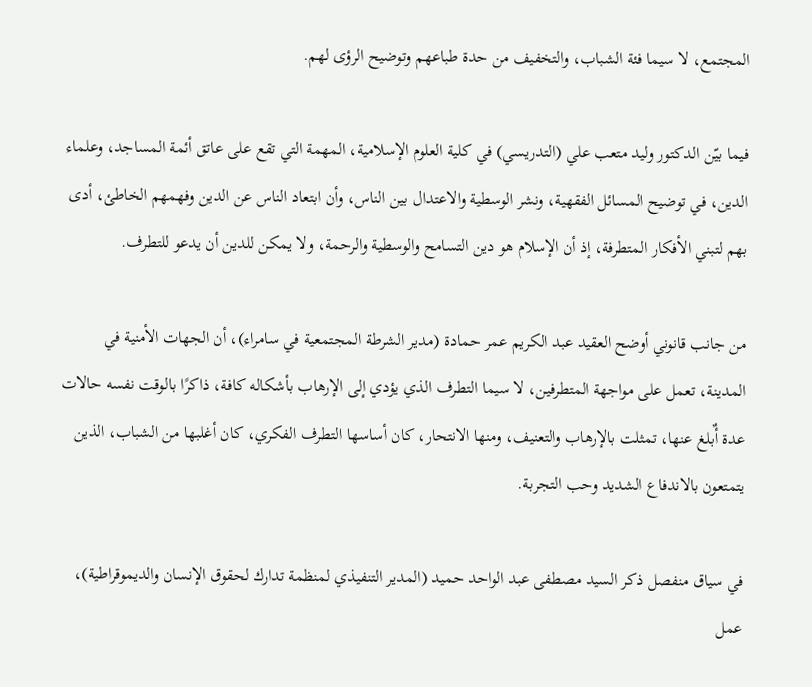المجتمع، لا سيما فئة الشباب، والتخفيف من حدة طباعهم وتوضيح الرؤى لهم.

فيما بيّن الدكتور وليد متعب علي (التدريسي) في كلية العلوم الإسلامية، المهمة التي تقع على عاتق أئمة المساجد، وعلماء الدين، في توضيح المسائل الفقهية، ونشر الوسطية والاعتدال بين الناس، وأن ابتعاد الناس عن الدين وفهمهم الخاطئ، أدى بهم لتبني الأفكار المتطرفة، إذ أن الإسلام هو دين التسامح والوسطية والرحمة، ولا يمكن للدين أن يدعو للتطرف.

من جانب قانوني أوضح العقيد عبد الكريم عمر حمادة (مدير الشرطة المجتمعية في سامراء)، أن الجهات الأمنية في المدينة، تعمل على مواجهة المتطرفين، لا سيما التطرف الذي يؤدي إلى الإرهاب بأشكاله كافة، ذاكرًا بالوقت نفسه حالات عدة أٌبلغ عنها، تمثلت بالإرهاب والتعنيف، ومنها الانتحار، كان أساسها التطرف الفكري، كان أغلبها من الشباب، الذين يتمتعون بالاندفاع الشديد وحب التجربة.

في سياق منفصل ذكر السيد مصطفى عبد الواحد حميد (المدير التنفيذي لمنظمة تدارك لحقوق الإنسان والديموقراطية)، عمل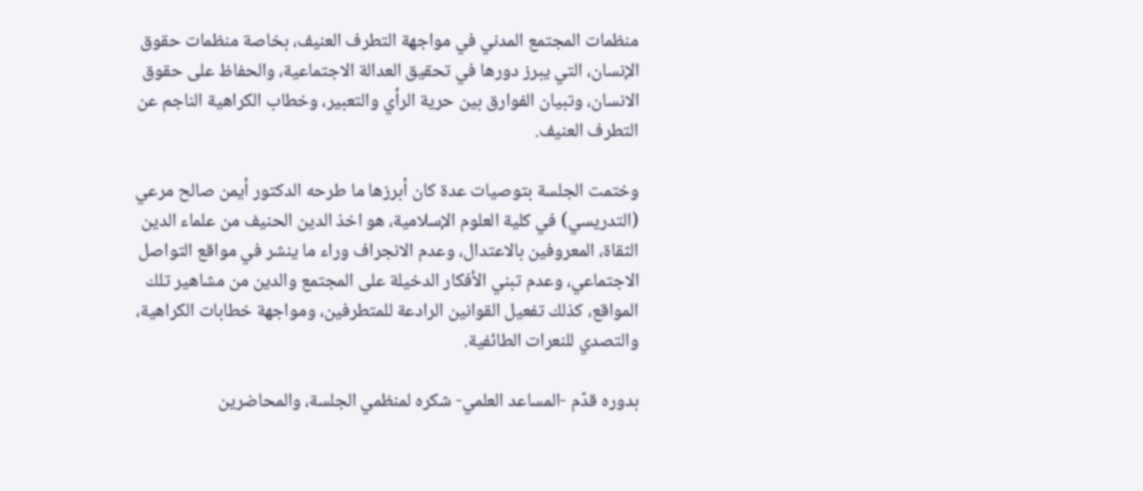منظمات المجتمع المدني في مواجهة التطرف العنيف، بخاصة منظمات حقوق الإنسان، التي يبرز دورها في تحقيق العدالة الاجتماعية، والحفاظ على حقوق الانسان، وتبيان الفوارق بين حرية الرأي والتعبير، وخطاب الكراهية الناجم عن التطرف العنيف.

وختمت الجلسة بتوصيات عدة كان أبرزها ما طرحه الدكتور أيمن صالح مرعي (التدريسي) في كلية العلوم الإسلامية، هو اخذ الدين الحنيف من علماء الدين الثقاة، المعروفين بالاعتدال، وعدم الانجراف وراء ما ينشر في مواقع التواصل الاجتماعي، وعدم تبني الأفكار الدخيلة على المجتمع والدين من مشاهير تلك المواقع، كذلك تفعيل القوانين الرادعة للمتطرفين، ومواجهة خطابات الكراهية، والتصدي للنعرات الطائفية.

بدوره قدّم -المساعد العلمي- شكره لمنظمي الجلسة، والمحاضرين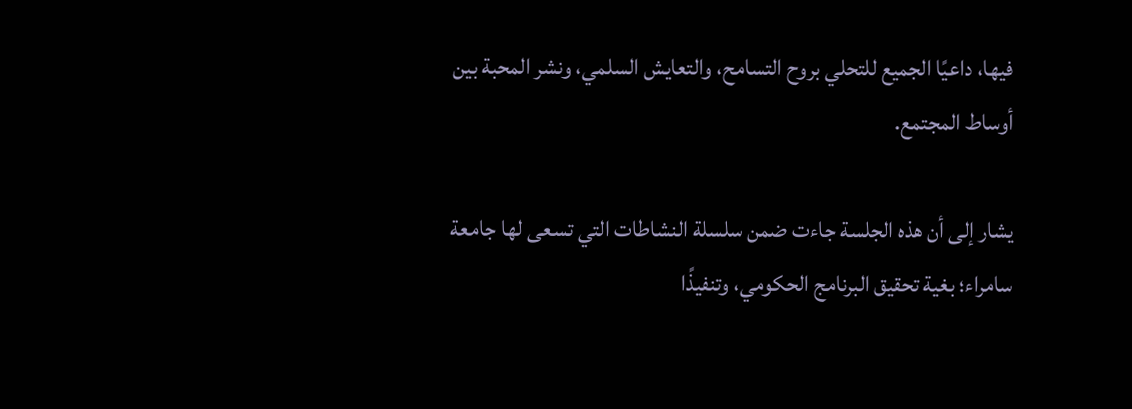فيها، داعيًا الجميع للتحلي بروح التسامح، والتعايش السلمي، ونشر المحبة بين أوساط المجتمع.

يشار إلى أن هذه الجلسة جاءت ضمن سلسلة النشاطات التي تسعى لها جامعة سامراء؛ بغية تحقيق البرنامج الحكومي، وتنفيذًا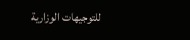للتوجيهات الوزارية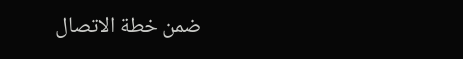ضمن خطة الاتصال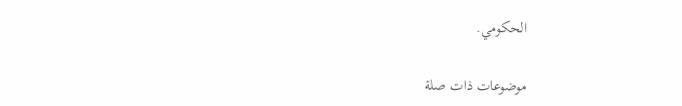الحكومي.

موضوعات ذات صلة